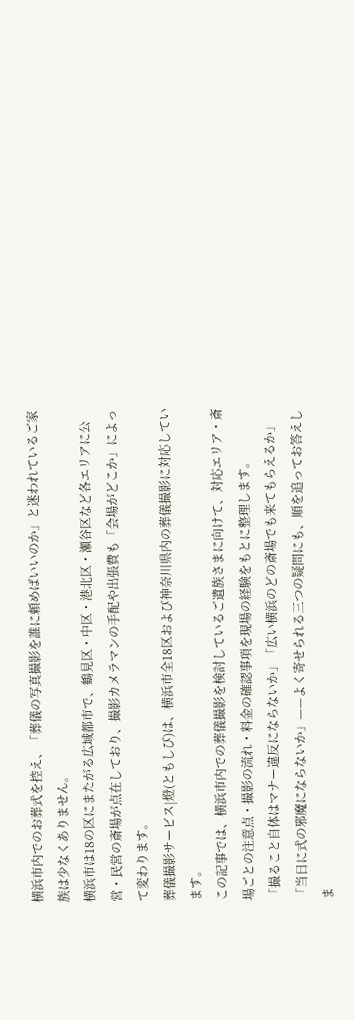横浜市内でのお葬式を控え、「葬儀の写真撮影を誰に頼めばいいのか」と迷われているご家族は少なくありません。
横浜市は18の区にまたがる広域都市で、鶴見区・中区・港北区・瀬谷区など各エリアに公営・民営の斎場が点在しており、撮影カメラマンの手配や出張費も「会場がどこか」によって変わります。
葬儀撮影サービス|燈(ともしび)は、横浜市全18区および神奈川県内の葬儀撮影に対応しています。
この記事では、横浜市内での葬儀撮影を検討しているご遺族さまに向けて、対応エリア・斎場ごとの注意点・撮影の流れ・料金の確認事項を現場の経験をもとに整理します。
「撮ること自体はマナー違反にならないか」「広い横浜のどの斎場でも来てもらえるか」「当日に式の邪魔にならないか」——よく寄せられる三つの疑問にも、順を追ってお答えしま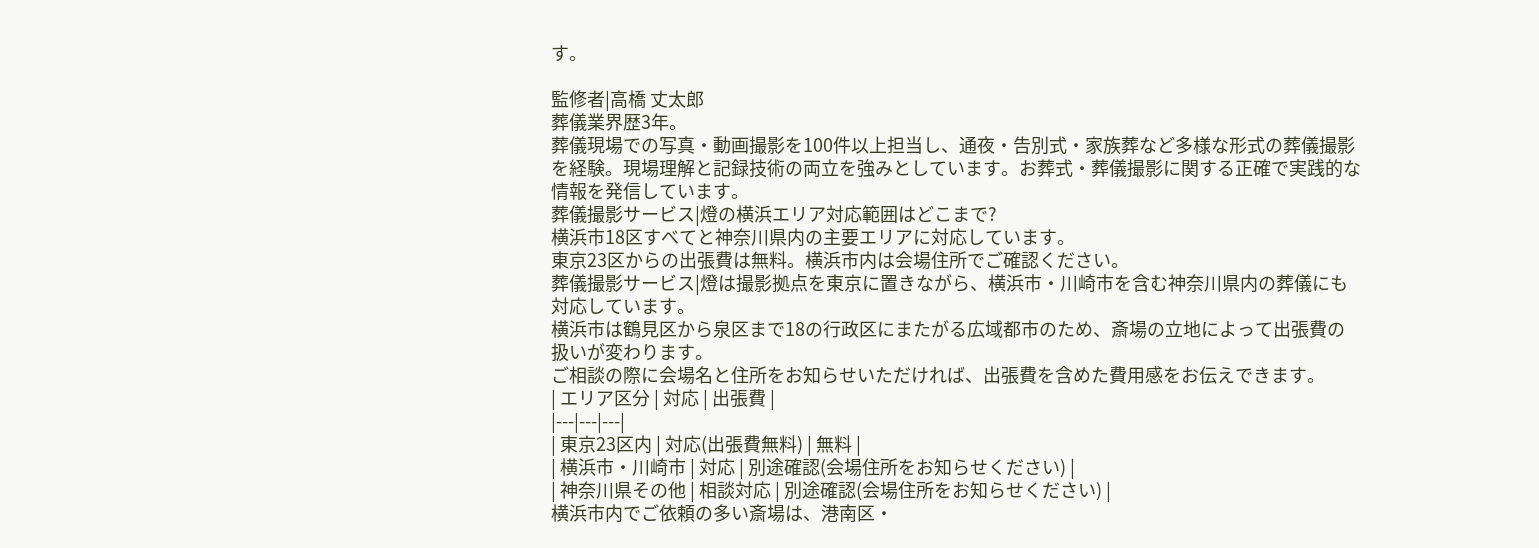す。

監修者|高橋 丈太郎
葬儀業界歴3年。
葬儀現場での写真・動画撮影を100件以上担当し、通夜・告別式・家族葬など多様な形式の葬儀撮影を経験。現場理解と記録技術の両立を強みとしています。お葬式・葬儀撮影に関する正確で実践的な情報を発信しています。
葬儀撮影サービス|燈の横浜エリア対応範囲はどこまで?
横浜市18区すべてと神奈川県内の主要エリアに対応しています。
東京23区からの出張費は無料。横浜市内は会場住所でご確認ください。
葬儀撮影サービス|燈は撮影拠点を東京に置きながら、横浜市・川崎市を含む神奈川県内の葬儀にも対応しています。
横浜市は鶴見区から泉区まで18の行政区にまたがる広域都市のため、斎場の立地によって出張費の扱いが変わります。
ご相談の際に会場名と住所をお知らせいただければ、出張費を含めた費用感をお伝えできます。
| エリア区分 | 対応 | 出張費 |
|---|---|---|
| 東京23区内 | 対応(出張費無料) | 無料 |
| 横浜市・川崎市 | 対応 | 別途確認(会場住所をお知らせください) |
| 神奈川県その他 | 相談対応 | 別途確認(会場住所をお知らせください) |
横浜市内でご依頼の多い斎場は、港南区・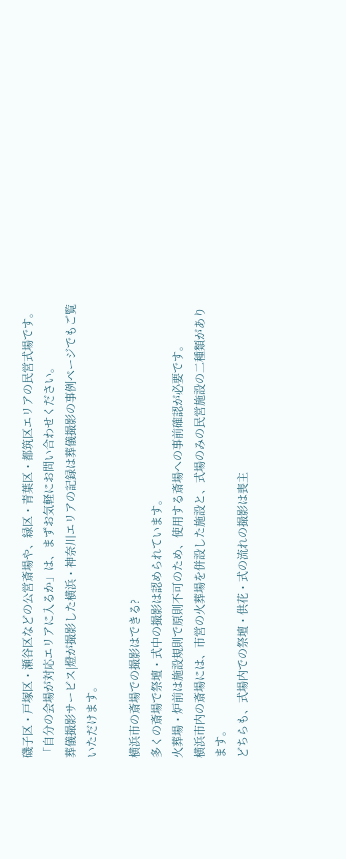磯子区・戸塚区・瀬谷区などの公営斎場や、緑区・青葉区・都筑区エリアの民営式場です。
「自分の会場が対応エリアに入るか」は、まずお気軽にお問い合わせください。
葬儀撮影サービス|燈が撮影した横浜・神奈川エリアの記録は葬儀撮影の事例ページでもご覧いただけます。

横浜市の斎場での撮影はできる?
多くの斎場で祭壇・式中の撮影は認められています。
火葬場・炉前は施設規則で原則不可のため、使用する斎場への事前確認が必要です。
横浜市内の斎場には、市営の火葬場を併設した施設と、式場のみの民営施設の二種類があります。
どちらも、式場内での祭壇・供花・式の流れの撮影は喪主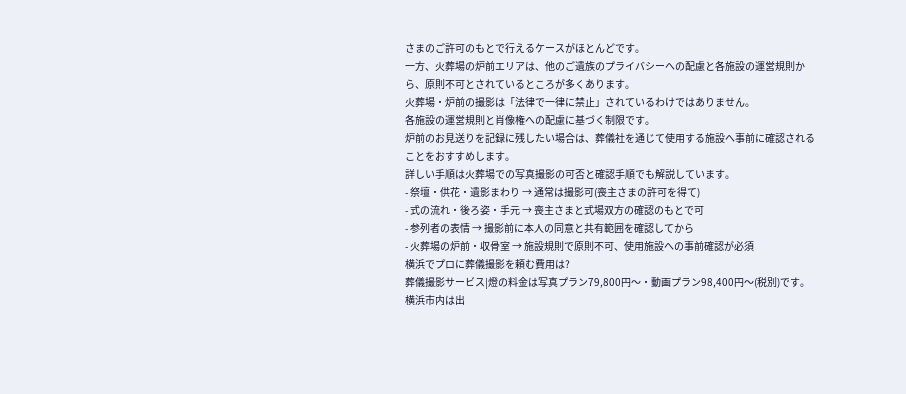さまのご許可のもとで行えるケースがほとんどです。
一方、火葬場の炉前エリアは、他のご遺族のプライバシーへの配慮と各施設の運営規則から、原則不可とされているところが多くあります。
火葬場・炉前の撮影は「法律で一律に禁止」されているわけではありません。
各施設の運営規則と肖像権への配慮に基づく制限です。
炉前のお見送りを記録に残したい場合は、葬儀社を通じて使用する施設へ事前に確認されることをおすすめします。
詳しい手順は火葬場での写真撮影の可否と確認手順でも解説しています。
- 祭壇・供花・遺影まわり → 通常は撮影可(喪主さまの許可を得て)
- 式の流れ・後ろ姿・手元 → 喪主さまと式場双方の確認のもとで可
- 参列者の表情 → 撮影前に本人の同意と共有範囲を確認してから
- 火葬場の炉前・収骨室 → 施設規則で原則不可、使用施設への事前確認が必須
横浜でプロに葬儀撮影を頼む費用は?
葬儀撮影サービス|燈の料金は写真プラン79,800円〜・動画プラン98,400円〜(税別)です。
横浜市内は出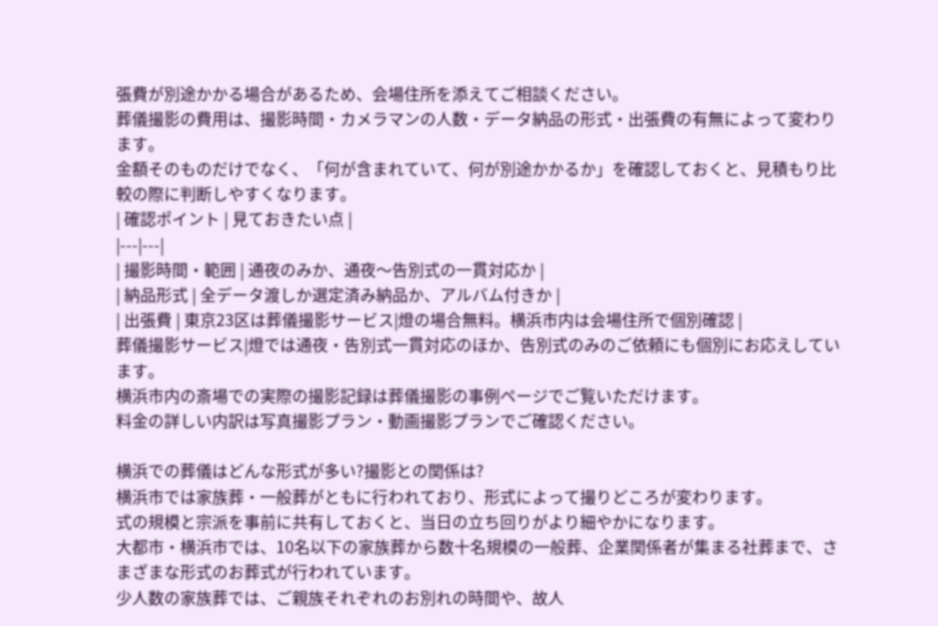張費が別途かかる場合があるため、会場住所を添えてご相談ください。
葬儀撮影の費用は、撮影時間・カメラマンの人数・データ納品の形式・出張費の有無によって変わります。
金額そのものだけでなく、「何が含まれていて、何が別途かかるか」を確認しておくと、見積もり比較の際に判断しやすくなります。
| 確認ポイント | 見ておきたい点 |
|---|---|
| 撮影時間・範囲 | 通夜のみか、通夜〜告別式の一貫対応か |
| 納品形式 | 全データ渡しか選定済み納品か、アルバム付きか |
| 出張費 | 東京23区は葬儀撮影サービス|燈の場合無料。横浜市内は会場住所で個別確認 |
葬儀撮影サービス|燈では通夜・告別式一貫対応のほか、告別式のみのご依頼にも個別にお応えしています。
横浜市内の斎場での実際の撮影記録は葬儀撮影の事例ページでご覧いただけます。
料金の詳しい内訳は写真撮影プラン・動画撮影プランでご確認ください。

横浜での葬儀はどんな形式が多い?撮影との関係は?
横浜市では家族葬・一般葬がともに行われており、形式によって撮りどころが変わります。
式の規模と宗派を事前に共有しておくと、当日の立ち回りがより細やかになります。
大都市・横浜市では、10名以下の家族葬から数十名規模の一般葬、企業関係者が集まる社葬まで、さまざまな形式のお葬式が行われています。
少人数の家族葬では、ご親族それぞれのお別れの時間や、故人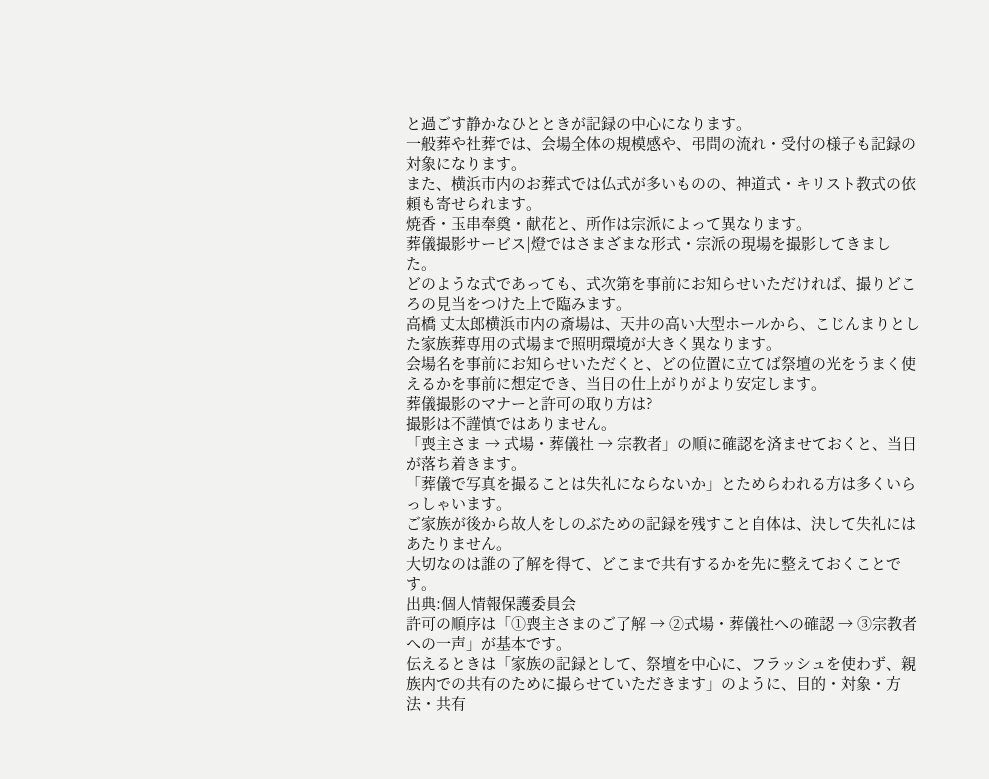と過ごす静かなひとときが記録の中心になります。
一般葬や社葬では、会場全体の規模感や、弔問の流れ・受付の様子も記録の対象になります。
また、横浜市内のお葬式では仏式が多いものの、神道式・キリスト教式の依頼も寄せられます。
焼香・玉串奉奠・献花と、所作は宗派によって異なります。
葬儀撮影サービス|燈ではさまざまな形式・宗派の現場を撮影してきました。
どのような式であっても、式次第を事前にお知らせいただければ、撮りどころの見当をつけた上で臨みます。
高橋 丈太郎横浜市内の斎場は、天井の高い大型ホールから、こじんまりとした家族葬専用の式場まで照明環境が大きく異なります。
会場名を事前にお知らせいただくと、どの位置に立てば祭壇の光をうまく使えるかを事前に想定でき、当日の仕上がりがより安定します。
葬儀撮影のマナーと許可の取り方は?
撮影は不謹慎ではありません。
「喪主さま → 式場・葬儀社 → 宗教者」の順に確認を済ませておくと、当日が落ち着きます。
「葬儀で写真を撮ることは失礼にならないか」とためらわれる方は多くいらっしゃいます。
ご家族が後から故人をしのぶための記録を残すこと自体は、決して失礼にはあたりません。
大切なのは誰の了解を得て、どこまで共有するかを先に整えておくことです。
出典:個人情報保護委員会
許可の順序は「①喪主さまのご了解 → ②式場・葬儀社への確認 → ③宗教者への一声」が基本です。
伝えるときは「家族の記録として、祭壇を中心に、フラッシュを使わず、親族内での共有のために撮らせていただきます」のように、目的・対象・方法・共有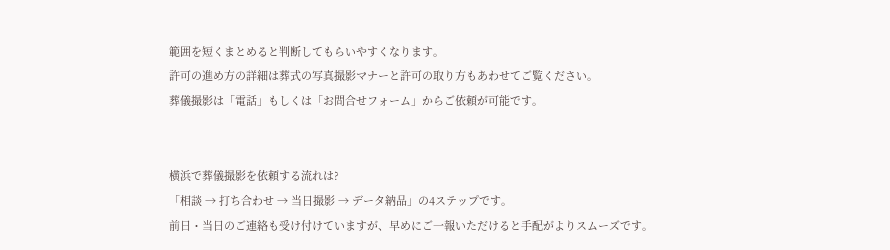範囲を短くまとめると判断してもらいやすくなります。
許可の進め方の詳細は葬式の写真撮影マナーと許可の取り方もあわせてご覧ください。
葬儀撮影は「電話」もしくは「お問合せフォーム」からご依頼が可能です。


横浜で葬儀撮影を依頼する流れは?
「相談 → 打ち合わせ → 当日撮影 → データ納品」の4ステップです。
前日・当日のご連絡も受け付けていますが、早めにご一報いただけると手配がよりスムーズです。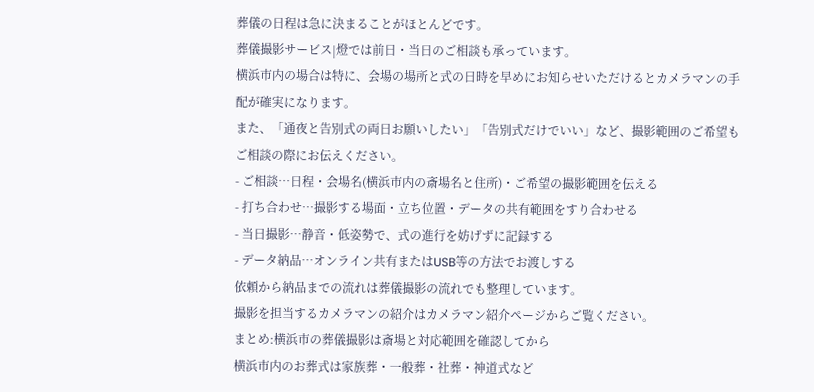葬儀の日程は急に決まることがほとんどです。
葬儀撮影サービス|燈では前日・当日のご相談も承っています。
横浜市内の場合は特に、会場の場所と式の日時を早めにお知らせいただけるとカメラマンの手配が確実になります。
また、「通夜と告別式の両日お願いしたい」「告別式だけでいい」など、撮影範囲のご希望もご相談の際にお伝えください。
- ご相談…日程・会場名(横浜市内の斎場名と住所)・ご希望の撮影範囲を伝える
- 打ち合わせ…撮影する場面・立ち位置・データの共有範囲をすり合わせる
- 当日撮影…静音・低姿勢で、式の進行を妨げずに記録する
- データ納品…オンライン共有またはUSB等の方法でお渡しする
依頼から納品までの流れは葬儀撮影の流れでも整理しています。
撮影を担当するカメラマンの紹介はカメラマン紹介ページからご覧ください。
まとめ:横浜市の葬儀撮影は斎場と対応範囲を確認してから
横浜市内のお葬式は家族葬・一般葬・社葬・神道式など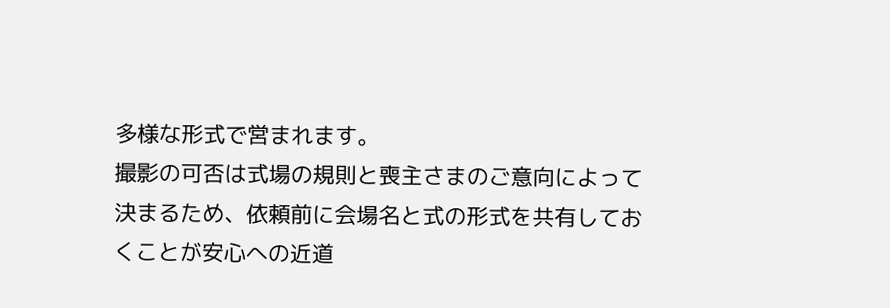多様な形式で営まれます。
撮影の可否は式場の規則と喪主さまのご意向によって決まるため、依頼前に会場名と式の形式を共有しておくことが安心への近道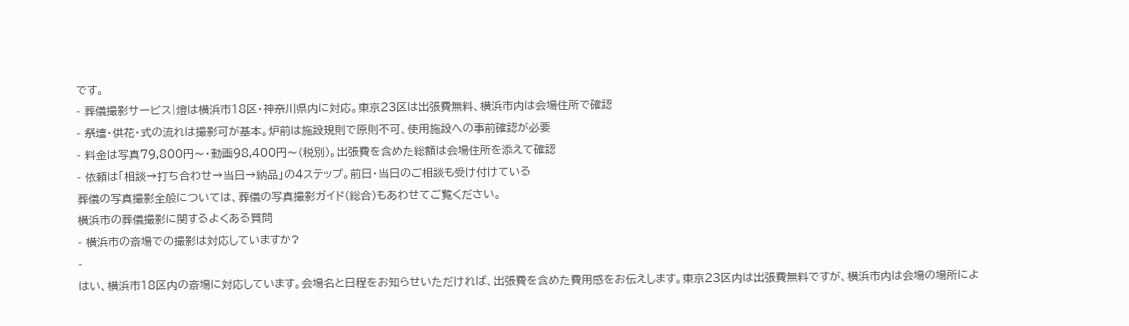です。
- 葬儀撮影サービス|燈は横浜市18区・神奈川県内に対応。東京23区は出張費無料、横浜市内は会場住所で確認
- 祭壇・供花・式の流れは撮影可が基本。炉前は施設規則で原則不可、使用施設への事前確認が必要
- 料金は写真79,800円〜・動画98,400円〜(税別)。出張費を含めた総額は会場住所を添えて確認
- 依頼は「相談→打ち合わせ→当日→納品」の4ステップ。前日・当日のご相談も受け付けている
葬儀の写真撮影全般については、葬儀の写真撮影ガイド(総合)もあわせてご覧ください。
横浜市の葬儀撮影に関するよくある質問
- 横浜市の斎場での撮影は対応していますか?
-
はい、横浜市18区内の斎場に対応しています。会場名と日程をお知らせいただければ、出張費を含めた費用感をお伝えします。東京23区内は出張費無料ですが、横浜市内は会場の場所によ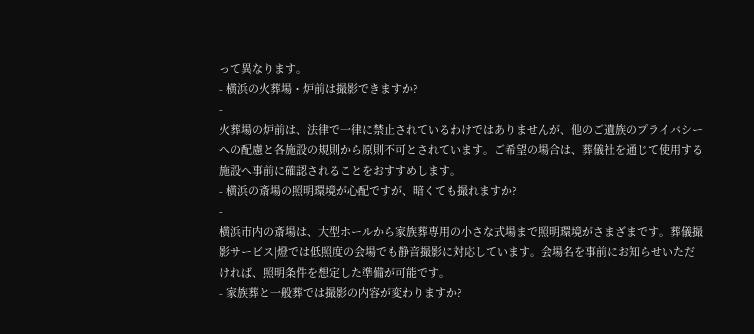って異なります。
- 横浜の火葬場・炉前は撮影できますか?
-
火葬場の炉前は、法律で一律に禁止されているわけではありませんが、他のご遺族のプライバシーへの配慮と各施設の規則から原則不可とされています。ご希望の場合は、葬儀社を通じて使用する施設へ事前に確認されることをおすすめします。
- 横浜の斎場の照明環境が心配ですが、暗くても撮れますか?
-
横浜市内の斎場は、大型ホールから家族葬専用の小さな式場まで照明環境がさまざまです。葬儀撮影サービス|燈では低照度の会場でも静音撮影に対応しています。会場名を事前にお知らせいただければ、照明条件を想定した準備が可能です。
- 家族葬と一般葬では撮影の内容が変わりますか?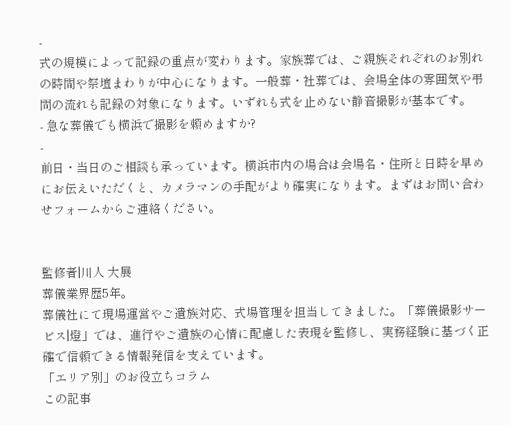-
式の規模によって記録の重点が変わります。家族葬では、ご親族それぞれのお別れの時間や祭壇まわりが中心になります。一般葬・社葬では、会場全体の雰囲気や弔問の流れも記録の対象になります。いずれも式を止めない静音撮影が基本です。
- 急な葬儀でも横浜で撮影を頼めますか?
-
前日・当日のご相談も承っています。横浜市内の場合は会場名・住所と日時を早めにお伝えいただくと、カメラマンの手配がより確実になります。まずはお問い合わせフォームからご連絡ください。


監修者|川人 大展
葬儀業界歴5年。
葬儀社にて現場運営やご遺族対応、式場管理を担当してきました。「葬儀撮影サービス|燈」では、進行やご遺族の心情に配慮した表現を監修し、実務経験に基づく正確で信頼できる情報発信を支えています。
「エリア別」のお役立ちコラム
この記事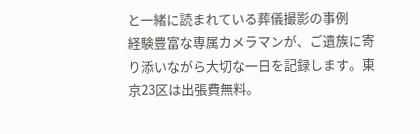と一緒に読まれている葬儀撮影の事例
経験豊富な専属カメラマンが、ご遺族に寄り添いながら大切な一日を記録します。東京23区は出張費無料。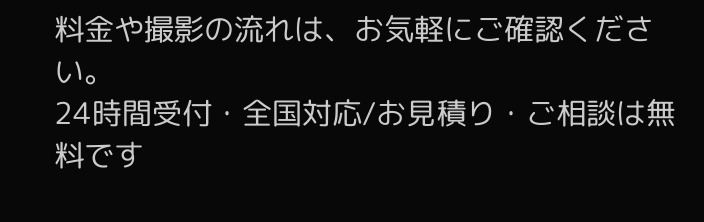料金や撮影の流れは、お気軽にご確認ください。
24時間受付・全国対応/お見積り・ご相談は無料です